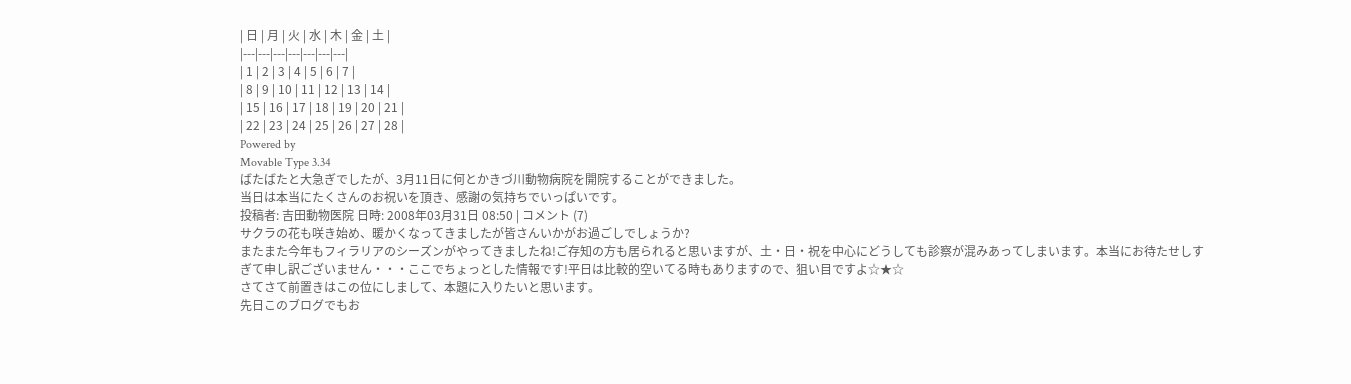| 日 | 月 | 火 | 水 | 木 | 金 | 土 |
|---|---|---|---|---|---|---|
| 1 | 2 | 3 | 4 | 5 | 6 | 7 |
| 8 | 9 | 10 | 11 | 12 | 13 | 14 |
| 15 | 16 | 17 | 18 | 19 | 20 | 21 |
| 22 | 23 | 24 | 25 | 26 | 27 | 28 |
Powered by
Movable Type 3.34
ばたばたと大急ぎでしたが、3月11日に何とかきづ川動物病院を開院することができました。
当日は本当にたくさんのお祝いを頂き、感謝の気持ちでいっぱいです。
投稿者: 吉田動物医院 日時: 2008年03月31日 08:50 | コメント (7)
サクラの花も咲き始め、暖かくなってきましたが皆さんいかがお過ごしでしょうか?
またまた今年もフィラリアのシーズンがやってきましたね!ご存知の方も居られると思いますが、土・日・祝を中心にどうしても診察が混みあってしまいます。本当にお待たせしすぎて申し訳ございません・・・ここでちょっとした情報です!平日は比較的空いてる時もありますので、狙い目ですよ☆★☆
さてさて前置きはこの位にしまして、本題に入りたいと思います。
先日このブログでもお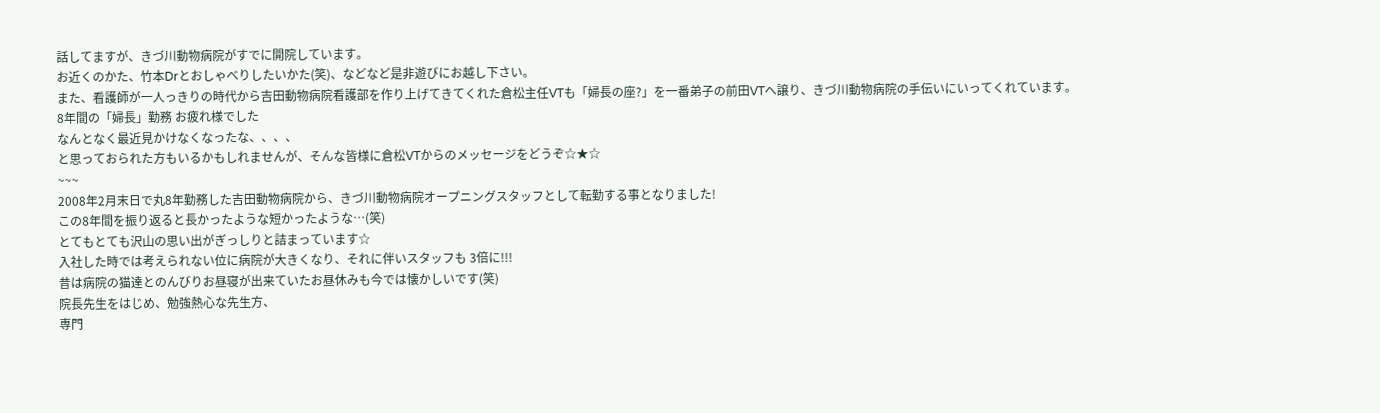話してますが、きづ川動物病院がすでに開院しています。
お近くのかた、竹本Drとおしゃべりしたいかた(笑)、などなど是非遊びにお越し下さい。
また、看護師が一人っきりの時代から吉田動物病院看護部を作り上げてきてくれた倉松主任VTも「婦長の座?」を一番弟子の前田VTへ譲り、きづ川動物病院の手伝いにいってくれています。
8年間の「婦長」勤務 お疲れ様でした
なんとなく最近見かけなくなったな、、、、
と思っておられた方もいるかもしれませんが、そんな皆様に倉松VTからのメッセージをどうぞ☆★☆
~~~
2008年2月末日で丸8年勤務した吉田動物病院から、きづ川動物病院オープニングスタッフとして転勤する事となりました!
この8年間を振り返ると長かったような短かったような…(笑)
とてもとても沢山の思い出がぎっしりと詰まっています☆
入社した時では考えられない位に病院が大きくなり、それに伴いスタッフも 3倍に!!!
昔は病院の猫達とのんびりお昼寝が出来ていたお昼休みも今では懐かしいです(笑)
院長先生をはじめ、勉強熱心な先生方、
専門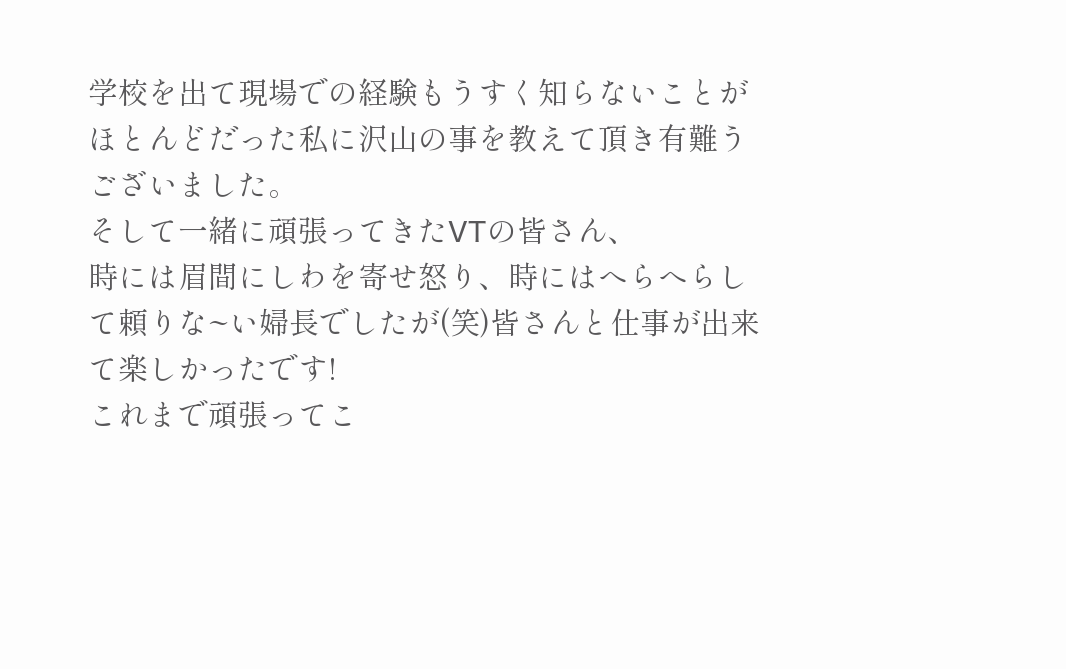学校を出て現場での経験もうすく知らないことがほとんどだった私に沢山の事を教えて頂き有難うございました。
そして一緒に頑張ってきたVTの皆さん、
時には眉間にしわを寄せ怒り、時にはへらへらして頼りな~い婦長でしたが(笑)皆さんと仕事が出来て楽しかったです!
これまで頑張ってこ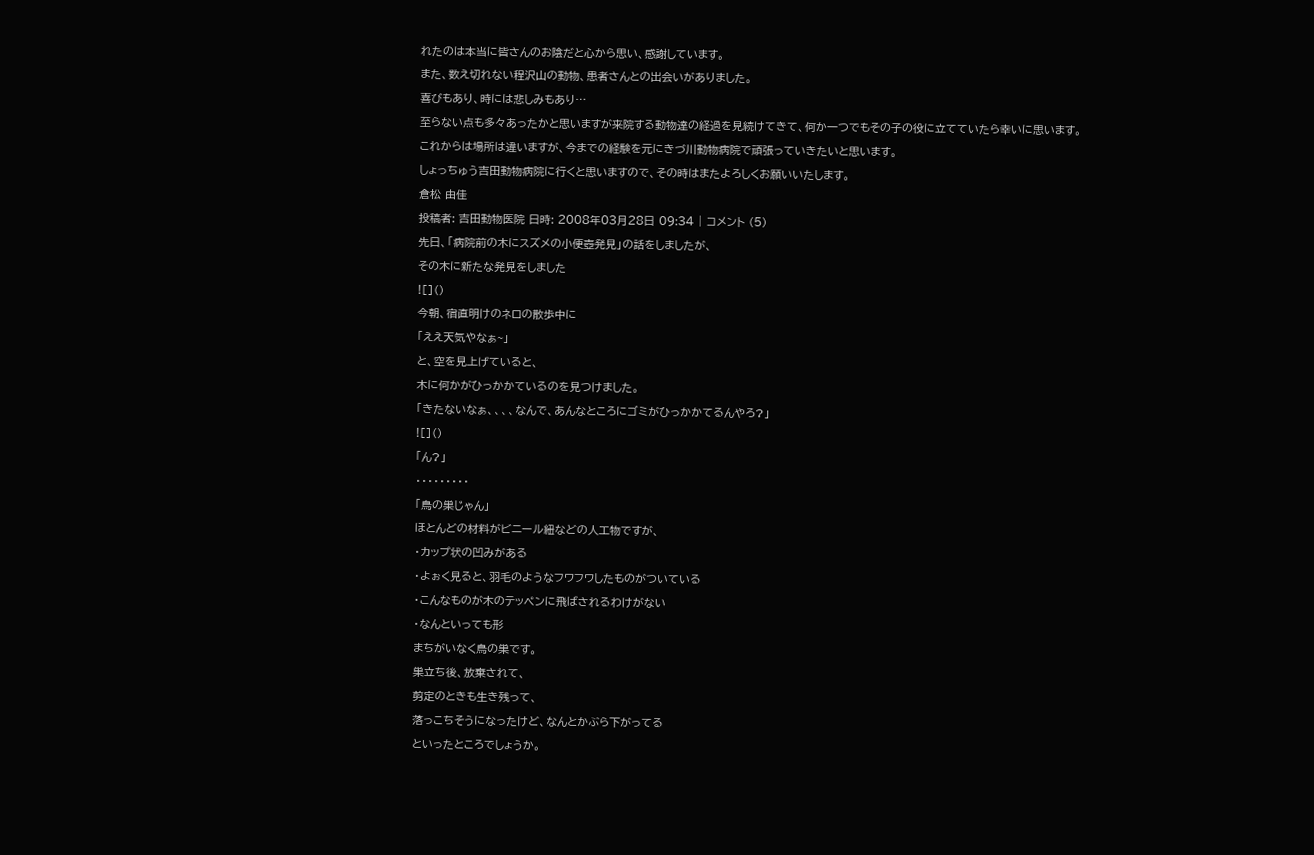れたのは本当に皆さんのお陰だと心から思い、感謝しています。
また、数え切れない程沢山の動物、患者さんとの出会いがありました。
喜びもあり、時には悲しみもあり…
至らない点も多々あったかと思いますが来院する動物達の経過を見続けてきて、何か一つでもその子の役に立てていたら幸いに思います。
これからは場所は違いますが、今までの経験を元にきづ川動物病院で頑張っていきたいと思います。
しょっちゅう吉田動物病院に行くと思いますので、その時はまたよろしくお願いいたします。
倉松 由佳
投稿者: 吉田動物医院 日時: 2008年03月28日 09:34 | コメント (5)
先日、「病院前の木にスズメの小便壺発見」の話をしましたが、
その木に新たな発見をしました
![]()
今朝、宿直明けのネロの散歩中に
「ええ天気やなぁ~」
と、空を見上げていると、
木に何かがひっかかているのを見つけました。
「きたないなぁ、、、、なんで、あんなところにゴミがひっかかてるんやろ?」
![]()
「ん?」
・・・・・・・・・
「鳥の巣じゃん」
ほとんどの材料がビニール紐などの人工物ですが、
・カップ状の凹みがある
・よぉく見ると、羽毛のようなフワフワしたものがついている
・こんなものが木のテッペンに飛ばされるわけがない
・なんといっても形
まちがいなく鳥の巣です。
巣立ち後、放棄されて、
剪定のときも生き残って、
落っこちそうになったけど、なんとかぶら下がってる
といったところでしょうか。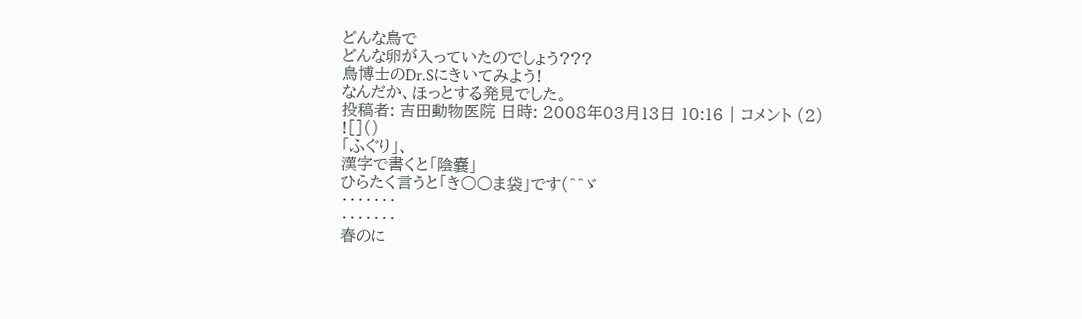どんな鳥で
どんな卵が入っていたのでしょう???
鳥博士のDr.Sにきいてみよう!
なんだか、ほっとする発見でした。
投稿者: 吉田動物医院 日時: 2008年03月13日 10:16 | コメント (2)
![]()
「ふぐり」、
漢字で書くと「陰嚢」
ひらたく言うと「き○○ま袋」です(^^ゞ
・・・・・・・
・・・・・・・
春のに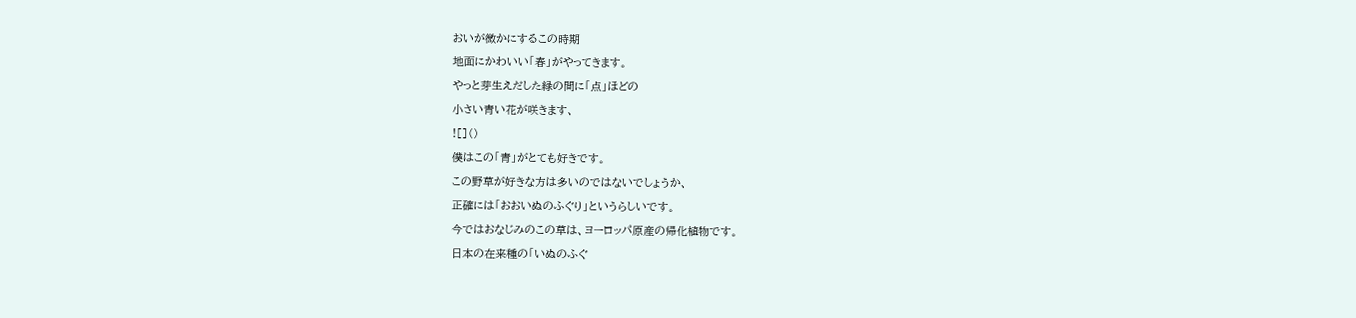おいが微かにするこの時期
地面にかわいい「春」がやってきます。
やっと芽生えだした緑の間に「点」ほどの
小さい青い花が咲きます、
![]()
僕はこの「青」がとても好きです。
この野草が好きな方は多いのではないでしょうか、
正確には「おおいぬのふぐり」というらしいです。
今ではおなじみのこの草は、ヨーロッパ原産の帰化植物です。
日本の在来種の「いぬのふぐ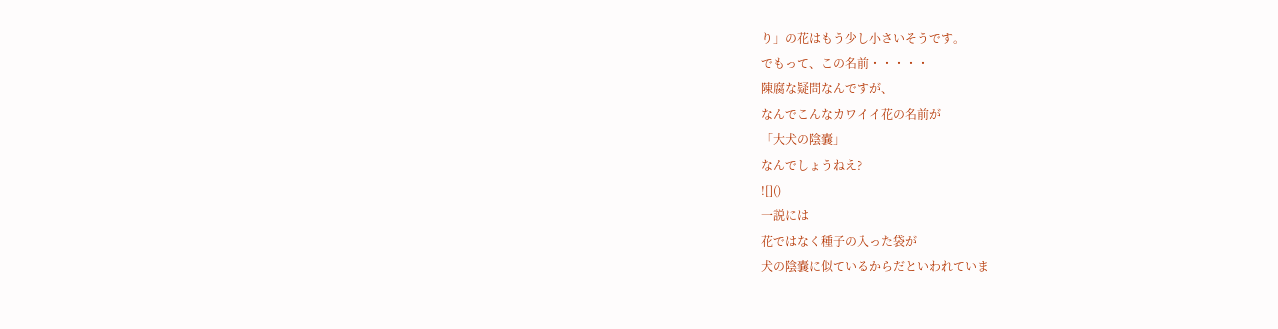り」の花はもう少し小さいそうです。
でもって、この名前・・・・・
陳腐な疑問なんですが、
なんでこんなカワイイ花の名前が
「大犬の陰嚢」
なんでしょうねえ?
![]()
一説には
花ではなく種子の入った袋が
犬の陰嚢に似ているからだといわれていま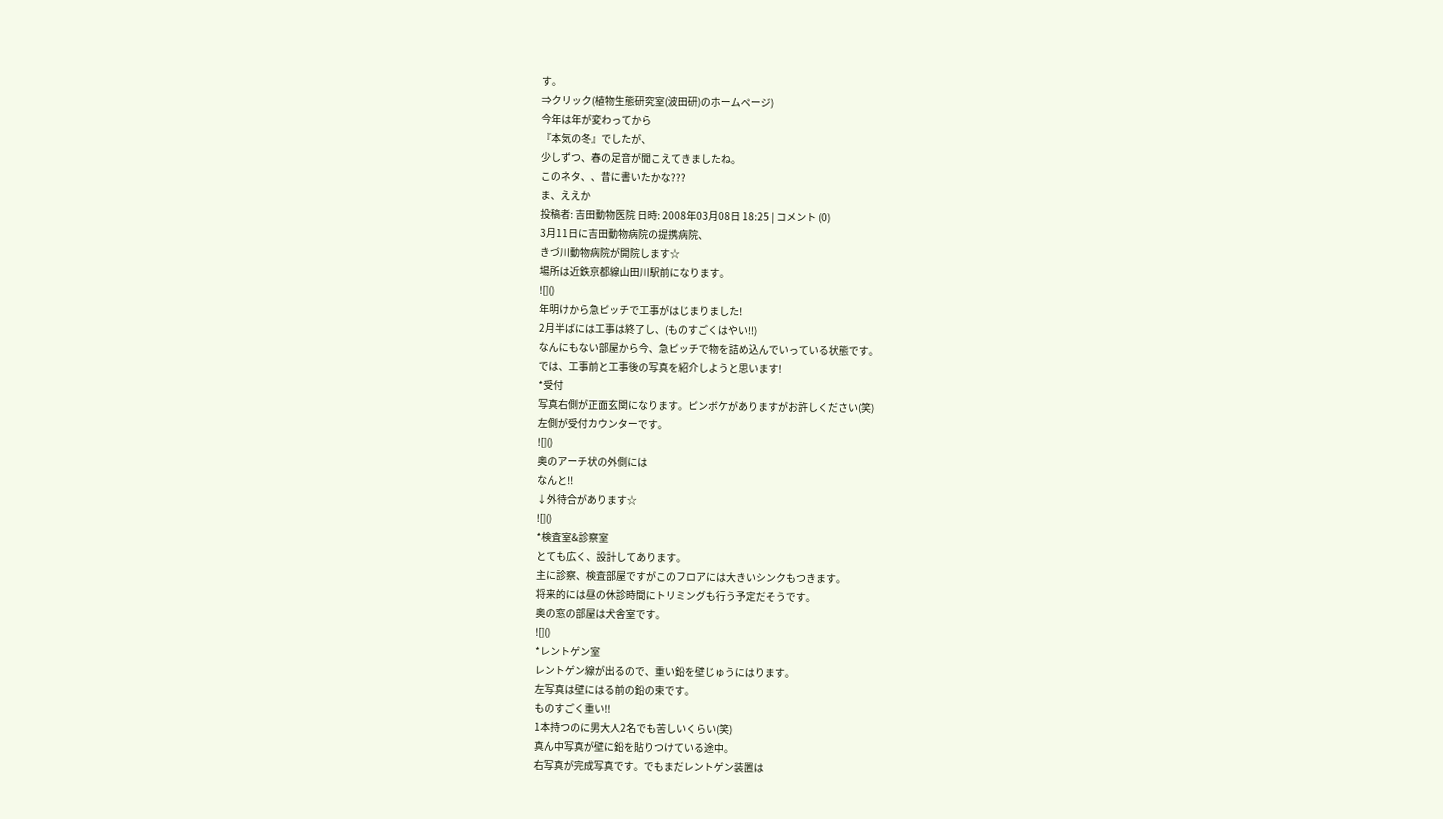す。
⇒クリック(植物生態研究室(波田研)のホームページ)
今年は年が変わってから
『本気の冬』でしたが、
少しずつ、春の足音が聞こえてきましたね。
このネタ、、昔に書いたかな???
ま、ええか
投稿者: 吉田動物医院 日時: 2008年03月08日 18:25 | コメント (0)
3月11日に吉田動物病院の提携病院、
きづ川動物病院が開院します☆
場所は近鉄京都線山田川駅前になります。
![]()
年明けから急ピッチで工事がはじまりました!
2月半ばには工事は終了し、(ものすごくはやい!!)
なんにもない部屋から今、急ピッチで物を詰め込んでいっている状態です。
では、工事前と工事後の写真を紹介しようと思います!
*受付
写真右側が正面玄関になります。ピンボケがありますがお許しください(笑)
左側が受付カウンターです。
![]()
奥のアーチ状の外側には
なんと!!
↓外待合があります☆
![]()
*検査室&診察室
とても広く、設計してあります。
主に診察、検査部屋ですがこのフロアには大きいシンクもつきます。
将来的には昼の休診時間にトリミングも行う予定だそうです。
奥の窓の部屋は犬舎室です。
![]()
*レントゲン室
レントゲン線が出るので、重い鉛を壁じゅうにはります。
左写真は壁にはる前の鉛の束です。
ものすごく重い!!
1本持つのに男大人2名でも苦しいくらい(笑)
真ん中写真が壁に鉛を貼りつけている途中。
右写真が完成写真です。でもまだレントゲン装置は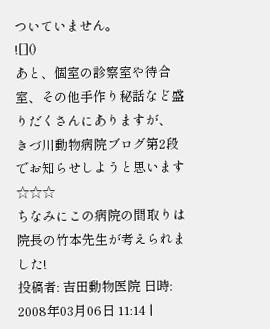ついていません。
![]()
あと、個室の診察室や待合室、その他手作り秘話など盛りだくさんにありますが、
きづ川動物病院ブログ第2段でお知らせしようと思います☆☆☆
ちなみにこの病院の間取りは院長の竹本先生が考えられました!
投稿者: 吉田動物医院 日時: 2008年03月06日 11:14 |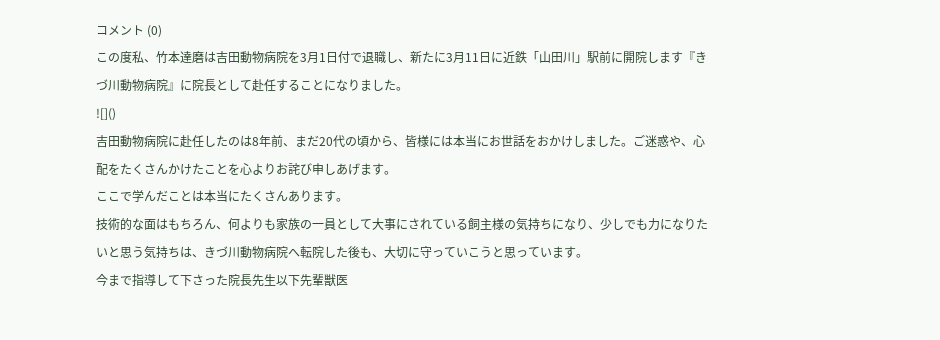コメント (0)
この度私、竹本達磨は吉田動物病院を3月1日付で退職し、新たに3月11日に近鉄「山田川」駅前に開院します『きづ川動物病院』に院長として赴任することになりました。
![]()
吉田動物病院に赴任したのは8年前、まだ20代の頃から、皆様には本当にお世話をおかけしました。ご迷惑や、心配をたくさんかけたことを心よりお詫び申しあげます。
ここで学んだことは本当にたくさんあります。
技術的な面はもちろん、何よりも家族の一員として大事にされている飼主様の気持ちになり、少しでも力になりたいと思う気持ちは、きづ川動物病院へ転院した後も、大切に守っていこうと思っています。
今まで指導して下さった院長先生以下先輩獣医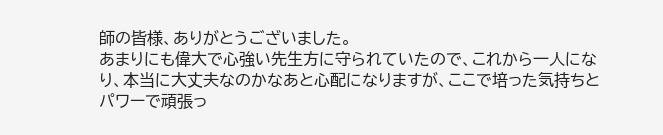師の皆様、ありがとうございました。
あまりにも偉大で心強い先生方に守られていたので、これから一人になり、本当に大丈夫なのかなあと心配になりますが、ここで培った気持ちとパワーで頑張っ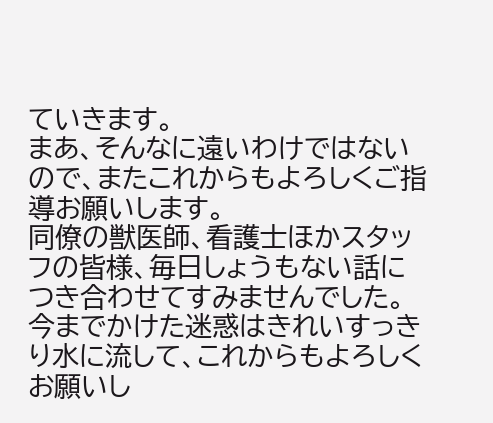ていきます。
まあ、そんなに遠いわけではないので、またこれからもよろしくご指導お願いします。
同僚の獣医師、看護士ほかスタッフの皆様、毎日しょうもない話につき合わせてすみませんでした。今までかけた迷惑はきれいすっきり水に流して、これからもよろしくお願いし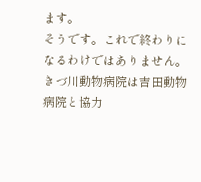ます。
そうです。これで終わりになるわけではありません。
きづ川動物病院は吉田動物病院と協力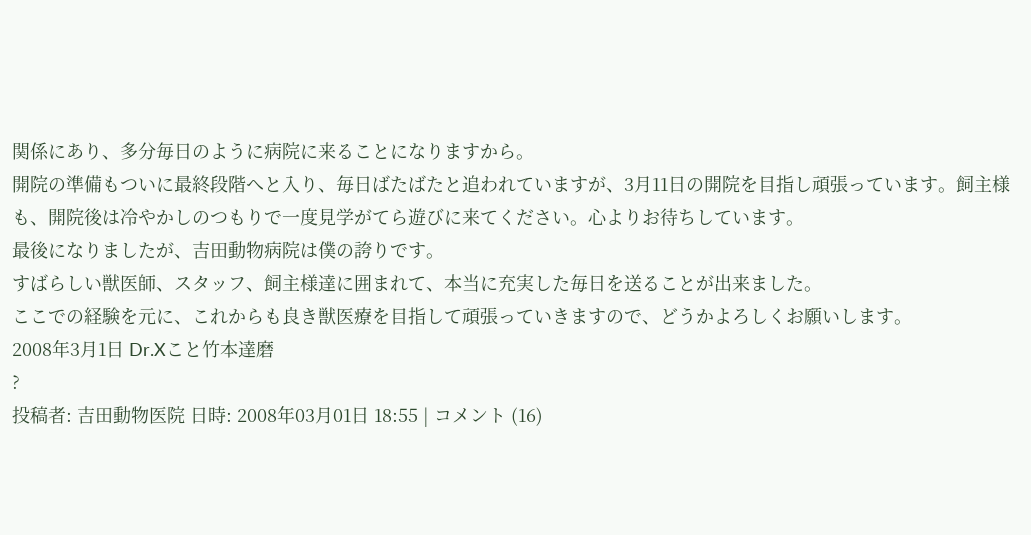関係にあり、多分毎日のように病院に来ることになりますから。
開院の準備もついに最終段階へと入り、毎日ばたばたと追われていますが、3月11日の開院を目指し頑張っています。飼主様も、開院後は冷やかしのつもりで一度見学がてら遊びに来てください。心よりお待ちしています。
最後になりましたが、吉田動物病院は僕の誇りです。
すばらしい獣医師、スタッフ、飼主様達に囲まれて、本当に充実した毎日を送ることが出来ました。
ここでの経験を元に、これからも良き獣医療を目指して頑張っていきますので、どうかよろしくお願いします。
2008年3月1日 Dr.Xこと竹本達磨
?
投稿者: 吉田動物医院 日時: 2008年03月01日 18:55 | コメント (16)